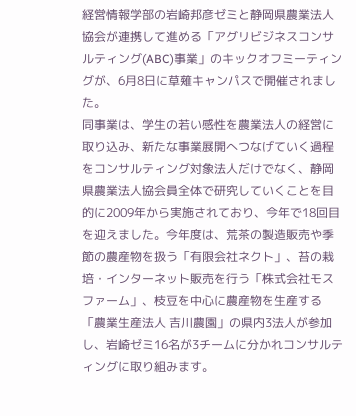経営情報学部の岩崎邦彦ゼミと静岡県農業法人協会が連携して進める「アグリビジネスコンサルティング(ABC)事業」のキックオフミーティングが、6月8日に草薙キャンパスで開催されました。
同事業は、学生の若い感性を農業法人の経営に取り込み、新たな事業展開へつなげていく過程をコンサルティング対象法人だけでなく、静岡県農業法人協会員全体で研究していくことを目的に2009年から実施されており、今年で18回目を迎えました。今年度は、荒茶の製造販売や季節の農産物を扱う「有限会社ネクト」、苔の栽培・インターネット販売を行う「株式会社モスファーム」、枝豆を中心に農産物を生産する「農業生産法人 吉川農園」の県内3法人が参加し、岩崎ゼミ16名が3チームに分かれコンサルティングに取り組みます。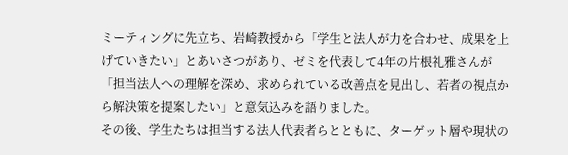ミーティングに先立ち、岩崎教授から「学生と法人が力を合わせ、成果を上げていきたい」とあいさつがあり、ゼミを代表して4年の片根礼雅さんが「担当法人への理解を深め、求められている改善点を見出し、若者の視点から解決策を提案したい」と意気込みを語りました。
その後、学生たちは担当する法人代表者らとともに、ターゲット層や現状の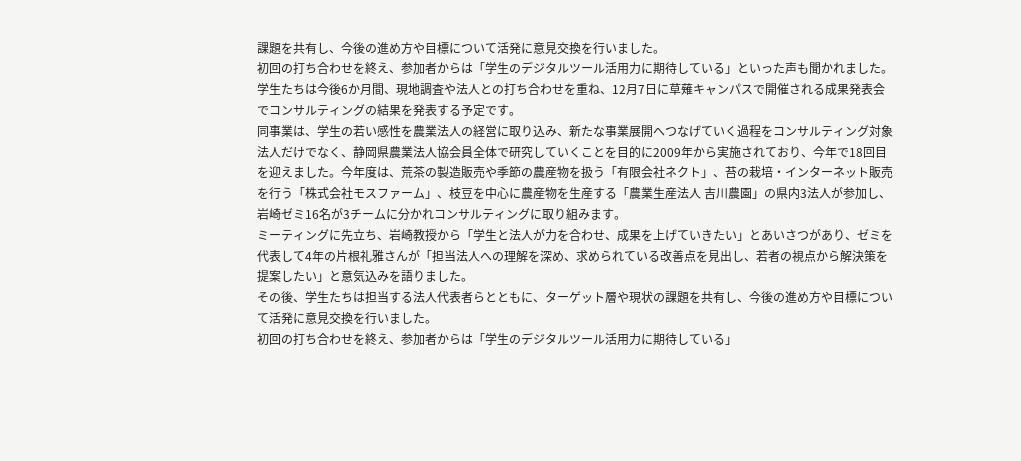課題を共有し、今後の進め方や目標について活発に意見交換を行いました。
初回の打ち合わせを終え、参加者からは「学生のデジタルツール活用力に期待している」といった声も聞かれました。
学生たちは今後6か月間、現地調査や法人との打ち合わせを重ね、12月7日に草薙キャンパスで開催される成果発表会でコンサルティングの結果を発表する予定です。
同事業は、学生の若い感性を農業法人の経営に取り込み、新たな事業展開へつなげていく過程をコンサルティング対象法人だけでなく、静岡県農業法人協会員全体で研究していくことを目的に2009年から実施されており、今年で18回目を迎えました。今年度は、荒茶の製造販売や季節の農産物を扱う「有限会社ネクト」、苔の栽培・インターネット販売を行う「株式会社モスファーム」、枝豆を中心に農産物を生産する「農業生産法人 吉川農園」の県内3法人が参加し、岩崎ゼミ16名が3チームに分かれコンサルティングに取り組みます。
ミーティングに先立ち、岩崎教授から「学生と法人が力を合わせ、成果を上げていきたい」とあいさつがあり、ゼミを代表して4年の片根礼雅さんが「担当法人への理解を深め、求められている改善点を見出し、若者の視点から解決策を提案したい」と意気込みを語りました。
その後、学生たちは担当する法人代表者らとともに、ターゲット層や現状の課題を共有し、今後の進め方や目標について活発に意見交換を行いました。
初回の打ち合わせを終え、参加者からは「学生のデジタルツール活用力に期待している」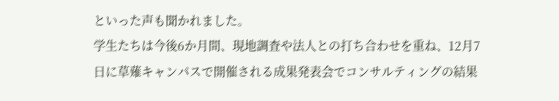といった声も聞かれました。
学生たちは今後6か月間、現地調査や法人との打ち合わせを重ね、12月7日に草薙キャンパスで開催される成果発表会でコンサルティングの結果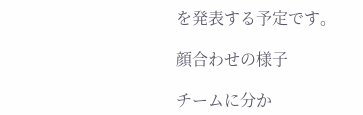を発表する予定です。

顔合わせの様子

チームに分か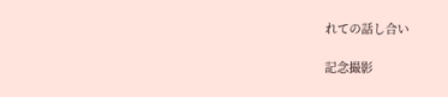れての話し合い

記念撮影